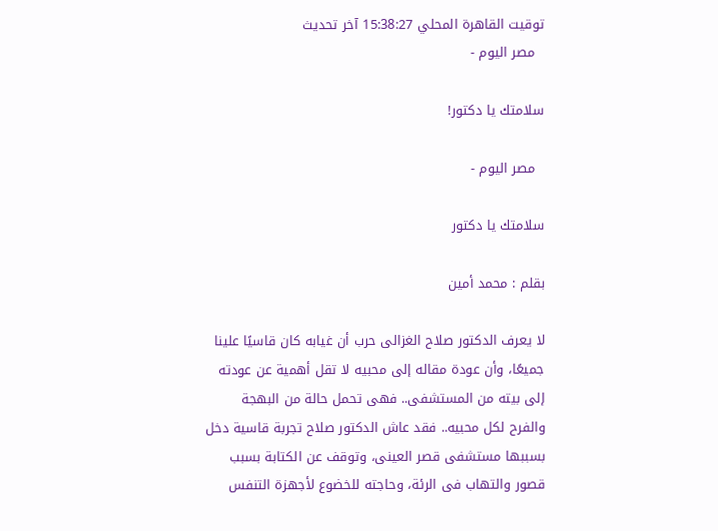توقيت القاهرة المحلي 15:38:27 آخر تحديث
  مصر اليوم -

سلامتك يا دكتور!

  مصر اليوم -

سلامتك يا دكتور

بقلم : محمد أمين

لا يعرف الدكتور صلاح الغزالى حرب أن غيابه كان قاسيًا علينا جميعًا، وأن عودة مقاله إلى محبيه لا تقل أهمية عن عودته إلى بيته من المستشفى.. فهى تحمل حالة من البهجة والفرح لكل محبيه.. فقد عاش الدكتور صلاح تجربة قاسية دخل بسببها مستشفى قصر العينى، وتوقف عن الكتابة بسبب قصور والتهاب فى الرئة، وحاجته للخضوع لأجهزة التنفس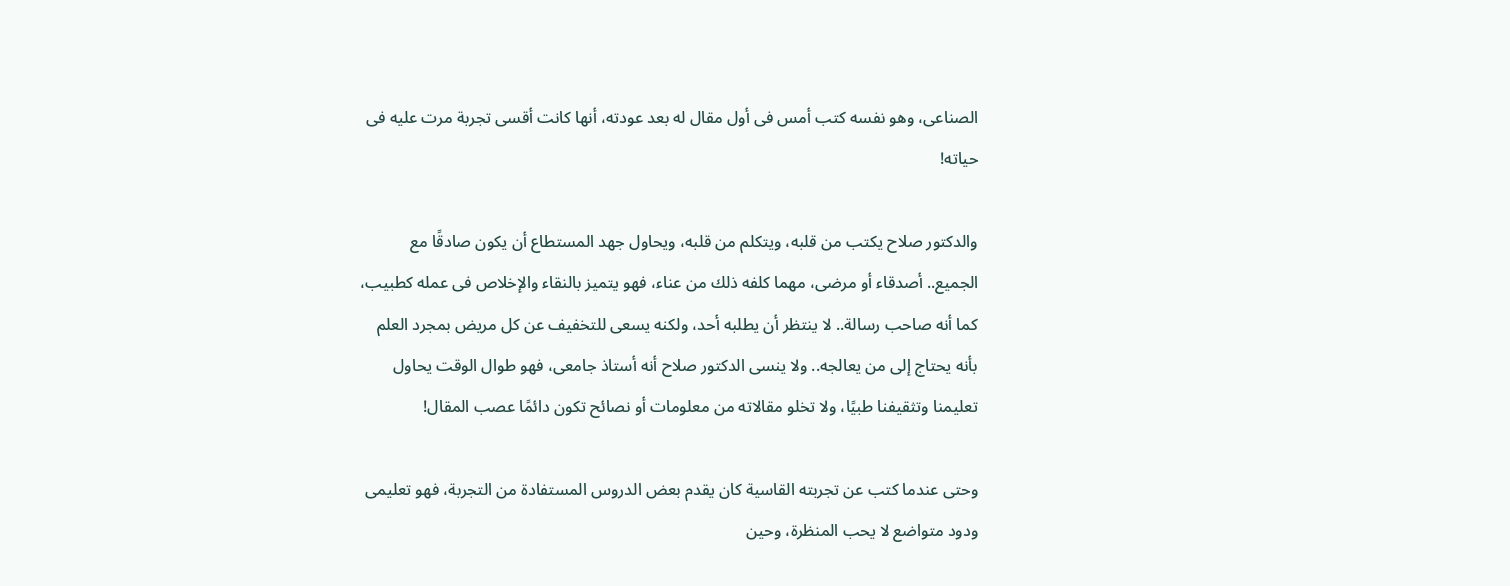الصناعى، وهو نفسه كتب أمس فى أول مقال له بعد عودته، أنها كانت أقسى تجربة مرت عليه فى حياته!

والدكتور صلاح يكتب من قلبه، ويتكلم من قلبه، ويحاول جهد المستطاع أن يكون صادقًا مع الجميع.. أصدقاء أو مرضى، مهما كلفه ذلك من عناء، فهو يتميز بالنقاء والإخلاص فى عمله كطبيب، كما أنه صاحب رسالة.. لا ينتظر أن يطلبه أحد، ولكنه يسعى للتخفيف عن كل مريض بمجرد العلم بأنه يحتاج إلى من يعالجه.. ولا ينسى الدكتور صلاح أنه أستاذ جامعى، فهو طوال الوقت يحاول تعليمنا وتثقيفنا طبيًا، ولا تخلو مقالاته من معلومات أو نصائح تكون دائمًا عصب المقال!

وحتى عندما كتب عن تجربته القاسية كان يقدم بعض الدروس المستفادة من التجربة، فهو تعليمى ودود متواضع لا يحب المنظرة، وحين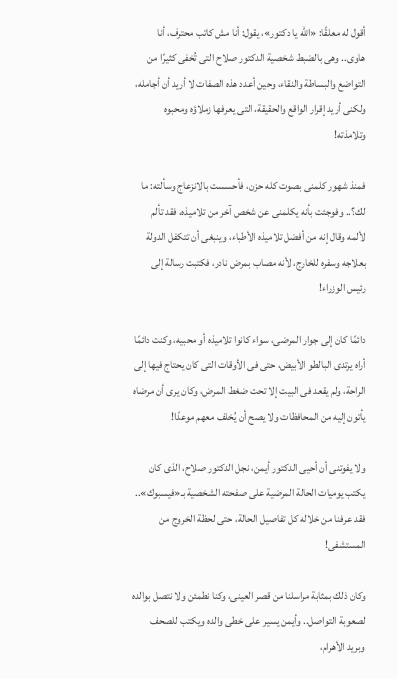أقول له معلقًا: «الله يا دكتور»، يقول: أنا مش كاتب محترف، أنا هاوى.. وهى بالضبط شخصية الدكتور صلاح التى تُخفى كثيرًا من التواضع والبساطة والنقاء، وحين أعدد هذه الصفات لا أريد أن أجامله، ولكنى أريد إقرار الواقع والحقيقة، التى يعرفها زملاؤه ومحبوه وتلامذته!

فمنذ شهور كلمنى بصوت كله حزن، فأحسست بالانزعاج وسألته: ما لك؟.. وفوجئت بأنه يكلمنى عن شخص آخر من تلاميذه، فقد تألم لألمه وقال إنه من أفضل تلاميذه الأطباء، وينبغى أن تتكفل الدولة بعلاجه وسفره للخارج، لأنه مصاب بمرض نادر، فكتبت رسالة إلى رئيس الوزراء!

دائمًا كان إلى جوار المرضى، سواء كانوا تلاميذه أو محبيه، وكنت دائمًا أراه يرتدى البالطو الأبيض، حتى فى الأوقات التى كان يحتاج فيها إلى الراحة، ولم يقعد فى البيت إلا تحت ضغط المرض، وكان يرى أن مرضاه يأتون إليه من المحافظات ولا يصح أن يُخلف معهم موعدًا!

ولا يفوتنى أن أحيى الدكتور أيمن، نجل الدكتور صلاح، الذى كان يكتب يوميات الحالة المرضية على صفحته الشخصية بـ«فيسبوك».. فقد عرفنا من خلاله كل تفاصيل الحالة، حتى لحظة الخروج من المستشفى!

وكان ذلك بمثابة مراسلنا من قصر العينى، وكنا نطمئن ولا نتصل بوالده لصعوبة التواصل.. وأيمن يسير على خطى والده ويكتب للصحف وبريد الأهرام،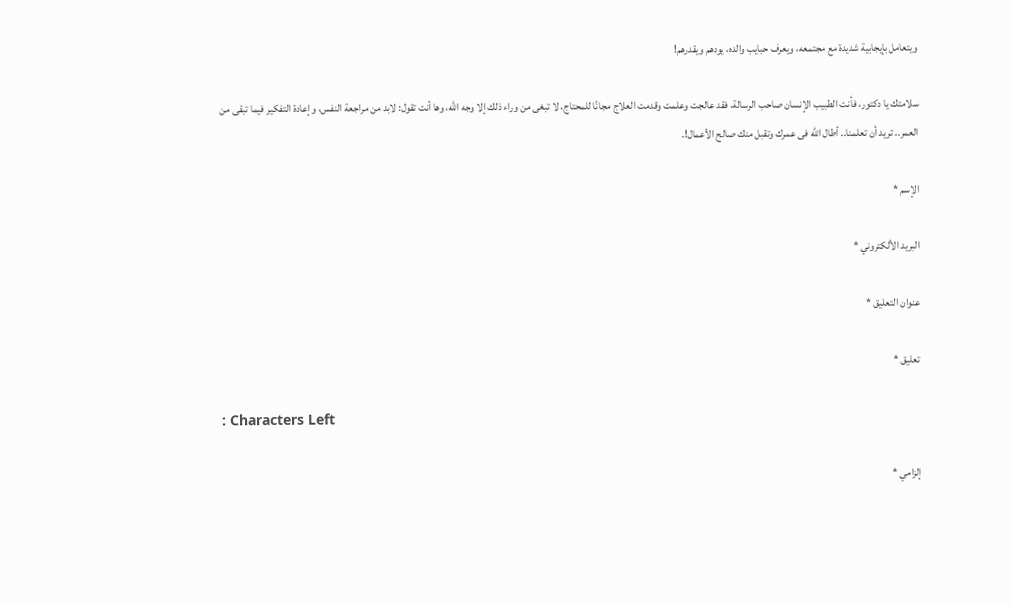ويتعامل بإيجابية شديدة مع مجتمعه، ويعرف حبايب والده، يودهم ويقدرهم!

سلامتك يا دكتور، فأنت الطبيب الإنسان صاحب الرسالة، فقد عالجت وعلمت وقدمت العلاج مجانًا للمحتاج، لا تبغى من وراء ذلك إلا وجه الله، وها أنت تقول: لابد من مراجعة النفس، وإعادة التفكير فيما تبقى من العمر.. تريد أن تعلمنا.. أطال الله فى عمرك وتقبل منك صالح الأعمال!.

الإسم *

البريد الألكتروني *

عنوان التعليق *

تعليق *

: Characters Left

إلزامي *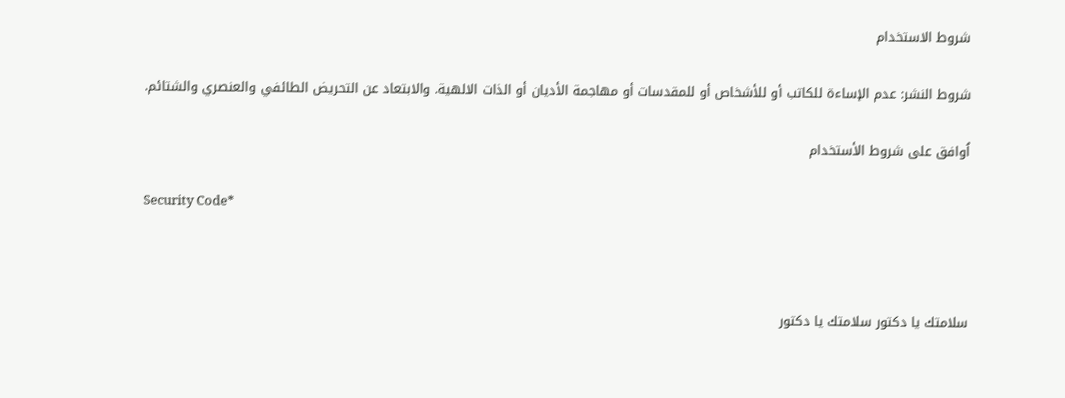شروط الاستخدام

شروط النشر: عدم الإساءة للكاتب أو للأشخاص أو للمقدسات أو مهاجمة الأديان أو الذات الالهية. والابتعاد عن التحريض الطائفي والعنصري والشتائم.

اُوافق على شروط الأستخدام

Security Code*



سلامتك يا دكتور سلامتك يا دكتور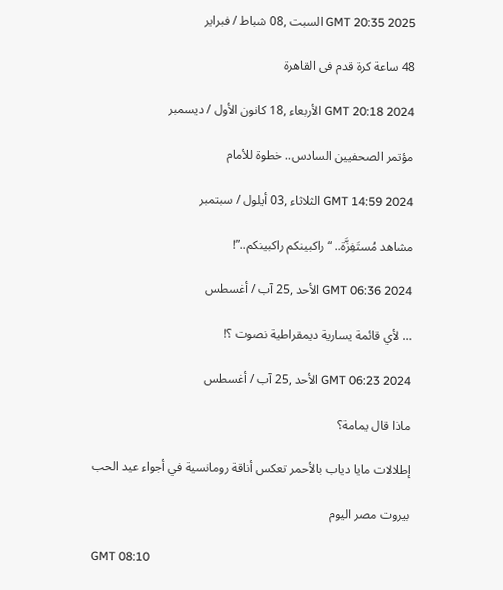GMT 20:35 2025 السبت ,08 شباط / فبراير

48 ساعة كرة قدم فى القاهرة

GMT 20:18 2024 الأربعاء ,18 كانون الأول / ديسمبر

مؤتمر الصحفيين السادس.. خطوة للأمام

GMT 14:59 2024 الثلاثاء ,03 أيلول / سبتمبر

مشاهد مُستَفِزَّة.. “راكبينكم راكبينكم..”!

GMT 06:36 2024 الأحد ,25 آب / أغسطس

… لأي قائمة يسارية ديمقراطية نصوت ؟!

GMT 06:23 2024 الأحد ,25 آب / أغسطس

ماذا قال يمامة؟

إطلالات مايا دياب بالأحمر تعكس أناقة رومانسية في أجواء عيد الحب

بيروت مصر اليوم

GMT 08:10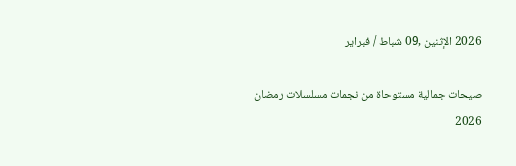2026 الإثنين ,09 شباط / فبراير

صيحات جمالية مستوحاة من نجمات مسلسلات رمضان 2026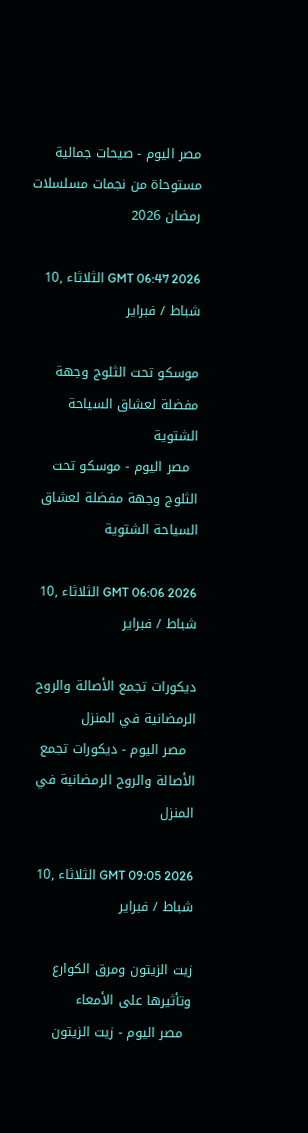مصر اليوم - صيحات جمالية مستوحاة من نجمات مسلسلات رمضان 2026

GMT 06:47 2026 الثلاثاء ,10 شباط / فبراير

موسكو تحت الثلوج وجهة مفضلة لعشاق السياحة الشتوية
  مصر اليوم - موسكو تحت الثلوج وجهة مفضلة لعشاق السياحة الشتوية

GMT 06:06 2026 الثلاثاء ,10 شباط / فبراير

ديكورات تجمع الأصالة والروح الرمضانية في المنزل
  مصر اليوم - ديكورات تجمع الأصالة والروح الرمضانية في المنزل

GMT 09:05 2026 الثلاثاء ,10 شباط / فبراير

زيت الزيتون ومرق الكوارع وتأثيرها على الأمعاء
  مصر اليوم - زيت الزيتون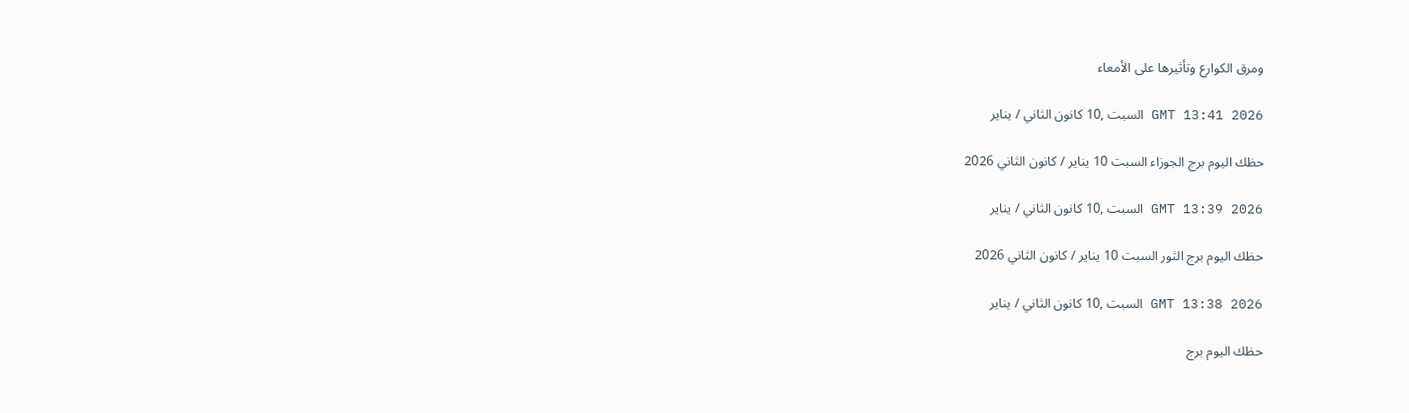ومرق الكوارع وتأثيرها على الأمعاء

GMT 13:41 2026 السبت ,10 كانون الثاني / يناير

حظك اليوم برج الجوزاء السبت 10 يناير / كانون الثاني 2026

GMT 13:39 2026 السبت ,10 كانون الثاني / يناير

حظك اليوم برج الثور السبت 10 يناير / كانون الثاني 2026

GMT 13:38 2026 السبت ,10 كانون الثاني / يناير

حظك اليوم برج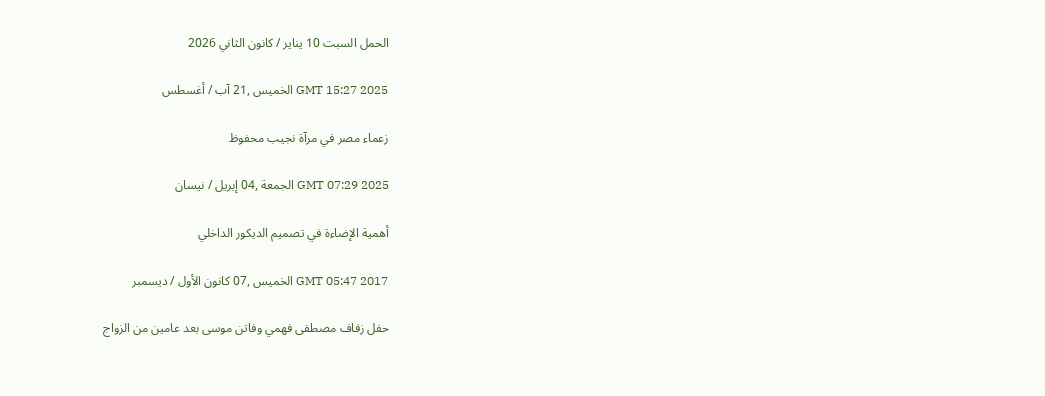الحمل السبت 10 يناير / كانون الثاني 2026

GMT 15:27 2025 الخميس ,21 آب / أغسطس

زعماء مصر في مرآة نجيب محفوظ

GMT 07:29 2025 الجمعة ,04 إبريل / نيسان

أهمية الإضاءة في تصميم الديكور الداخلي

GMT 05:47 2017 الخميس ,07 كانون الأول / ديسمبر

حفل زفاف مصطفى فهمي وفاتن موسى بعد عامين من الزواج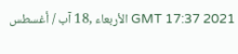GMT 17:37 2021 الأربعاء ,18 آب / أغسطس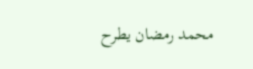محمد رمضان يطرح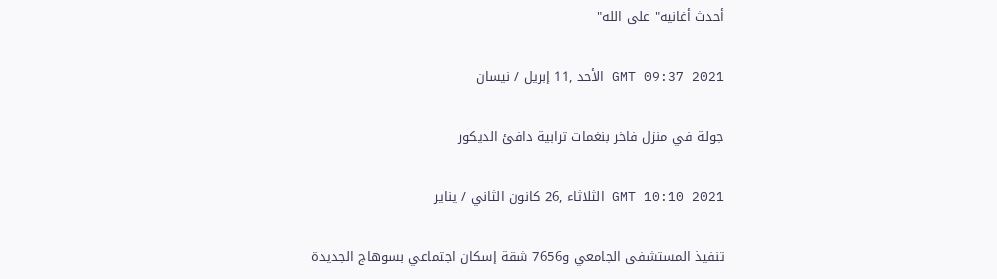أحدث أغانيه" على الله"

GMT 09:37 2021 الأحد ,11 إبريل / نيسان

جولة في منزل فاخر بنغمات ترابية دافئ الديكور

GMT 10:10 2021 الثلاثاء ,26 كانون الثاني / يناير

تنفيذ المستشفى الجامعي و7656 شقة إسكان اجتماعي بسوهاج الجديدة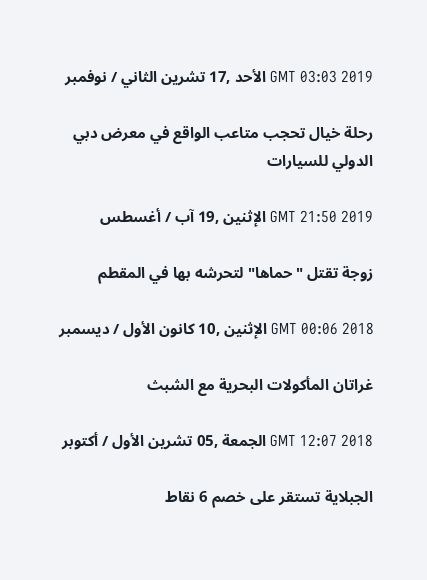GMT 03:03 2019 الأحد ,17 تشرين الثاني / نوفمبر

رحلة خيال تحجب متاعب الواقع في معرض دبي الدولي للسيارات

GMT 21:50 2019 الإثنين ,19 آب / أغسطس

زوجة تقتل "حماها" لتحرشه بها في المقطم

GMT 00:06 2018 الإثنين ,10 كانون الأول / ديسمبر

غراتان المأكولات البحرية مع الشبث

GMT 12:07 2018 الجمعة ,05 تشرين الأول / أكتوبر

الجبلاية تستقر على خصم 6 نقاط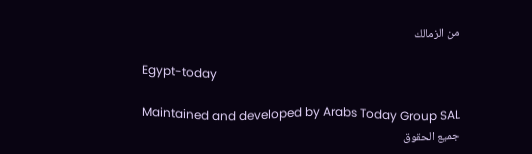من الزمالك

Egypt-today

Maintained and developed by Arabs Today Group SAL
جميع الحقوق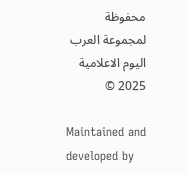محفوظة لمجموعة العرب اليوم الاعلامية 2025 ©

Maintained and developed by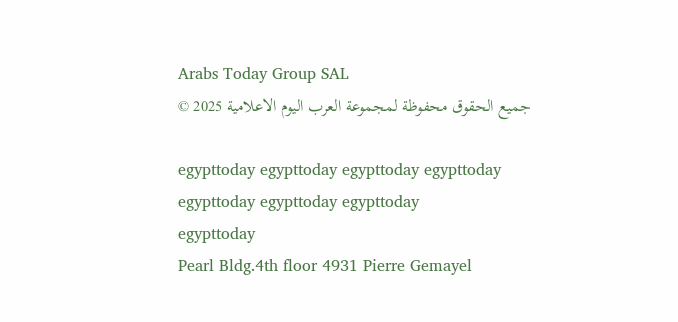Arabs Today Group SAL
جميع الحقوق محفوظة لمجموعة العرب اليوم الاعلامية 2025 ©

egypttoday egypttoday egypttoday egypttoday
egypttoday egypttoday egypttoday
egypttoday
Pearl Bldg.4th floor 4931 Pierre Gemayel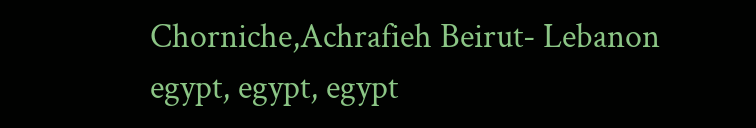Chorniche,Achrafieh Beirut- Lebanon
egypt, egypt, egypt